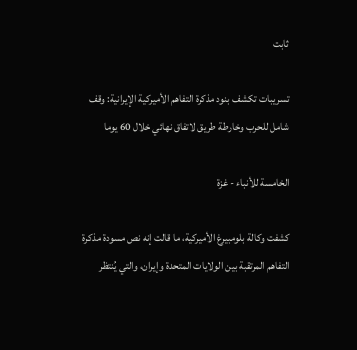ثابت

تسريبات تكشف بنود مذكرة التفاهم الأميركية الإيرانية: وقف شامل للحرب وخارطة طريق لاتفاق نهائي خلال 60 يوما

الخامسة للأنباء - غزة

كشفت وكالة بلومبيرغ الأميركية، ما قالت إنه نص مسودة مذكرة التفاهم المرتقبة بين الولايات المتحدة وإيران، والتي يُنتظر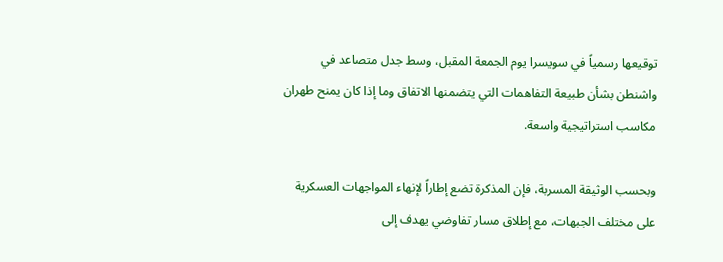توقيعها رسمياً في سويسرا يوم الجمعة المقبل، وسط جدل متصاعد في واشنطن بشأن طبيعة التفاهمات التي يتضمنها الاتفاق وما إذا كان يمنح طهران مكاسب استراتيجية واسعة.

وبحسب الوثيقة المسربة، فإن المذكرة تضع إطاراً لإنهاء المواجهات العسكرية على مختلف الجبهات، مع إطلاق مسار تفاوضي يهدف إلى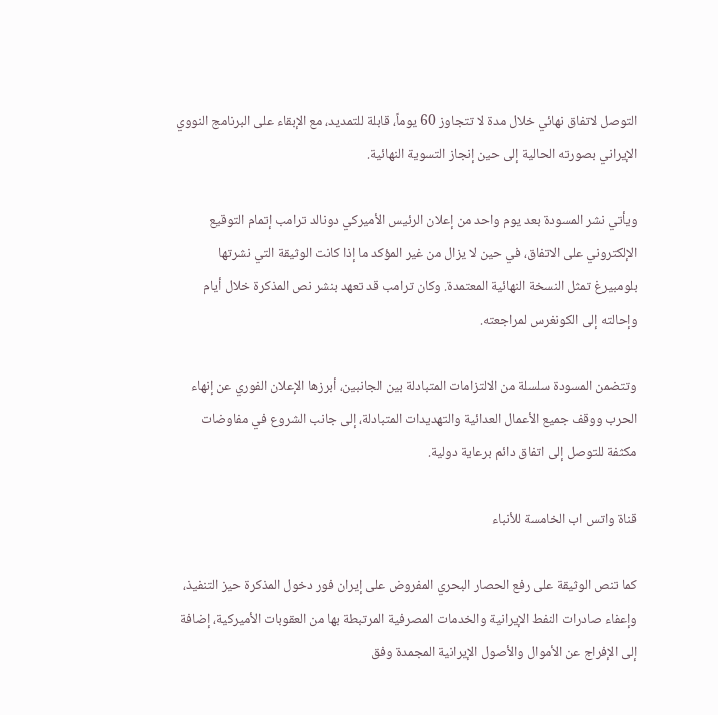التوصل لاتفاق نهائي خلال مدة لا تتجاوز 60 يوماً، قابلة للتمديد، مع الإبقاء على البرنامج النووي الإيراني بصورته الحالية إلى حين إنجاز التسوية النهائية.

ويأتي نشر المسودة بعد يوم واحد من إعلان الرئيس الأميركي دونالد ترامب إتمام التوقيع الإلكتروني على الاتفاق، في حين لا يزال من غير المؤكد ما إذا كانت الوثيقة التي نشرتها بلومبيرغ تمثل النسخة النهائية المعتمدة. وكان ترامب قد تعهد بنشر نص المذكرة خلال أيام وإحالته إلى الكونغرس لمراجعته.

وتتضمن المسودة سلسلة من الالتزامات المتبادلة بين الجانبين، أبرزها الإعلان الفوري عن إنهاء الحرب ووقف جميع الأعمال العدائية والتهديدات المتبادلة، إلى جانب الشروع في مفاوضات مكثفة للتوصل إلى اتفاق دائم برعاية دولية.

قناة واتس اب الخامسة للأنباء

كما تنص الوثيقة على رفع الحصار البحري المفروض على إيران فور دخول المذكرة حيز التنفيذ، وإعفاء صادرات النفط الإيرانية والخدمات المصرفية المرتبطة بها من العقوبات الأميركية، إضافة إلى الإفراج عن الأموال والأصول الإيرانية المجمدة وفق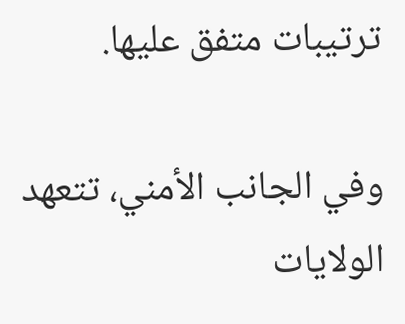ترتيبات متفق عليها.

وفي الجانب الأمني، تتعهد الولايات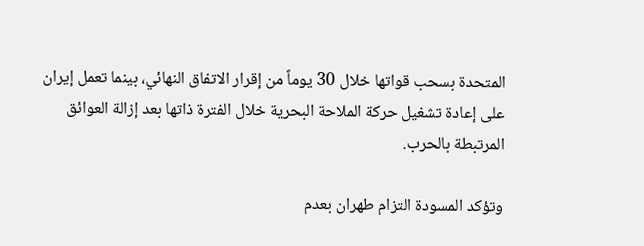المتحدة بسحب قواتها خلال 30 يوماً من إقرار الاتفاق النهائي، بينما تعمل إيران على إعادة تشغيل حركة الملاحة البحرية خلال الفترة ذاتها بعد إزالة العوائق المرتبطة بالحرب.

وتؤكد المسودة التزام طهران بعدم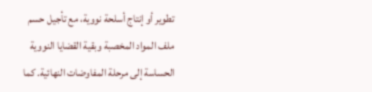تطوير أو إنتاج أسلحة نووية، مع تأجيل حسم ملف المواد المخصبة وبقية القضايا النووية الحساسة إلى مرحلة المفاوضات النهائية. كما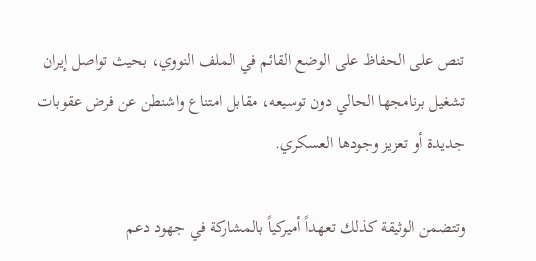تنص على الحفاظ على الوضع القائم في الملف النووي، بحيث تواصل إيران تشغيل برنامجها الحالي دون توسيعه، مقابل امتناع واشنطن عن فرض عقوبات جديدة أو تعزيز وجودها العسكري.

وتتضمن الوثيقة كذلك تعهداً أميركياً بالمشاركة في جهود دعم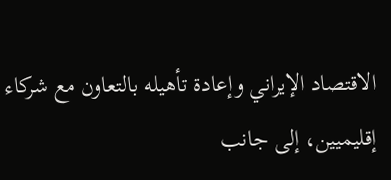الاقتصاد الإيراني وإعادة تأهيله بالتعاون مع شركاء إقليميين، إلى جانب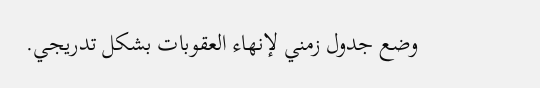وضع جدول زمني لإنهاء العقوبات بشكل تدريجي.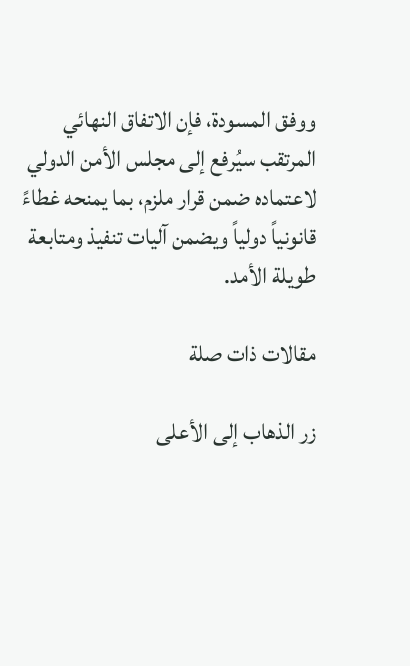ووفق المسودة، فإن الاتفاق النهائي المرتقب سيُرفع إلى مجلس الأمن الدولي لاعتماده ضمن قرار ملزم، بما يمنحه غطاءً قانونياً دولياً ويضمن آليات تنفيذ ومتابعة طويلة الأمد.

مقالات ذات صلة

زر الذهاب إلى الأعلى